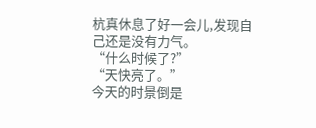杭真休息了好一会儿,发现自己还是没有力气。
“什么时候了?”
“天快亮了。”
今天的时景倒是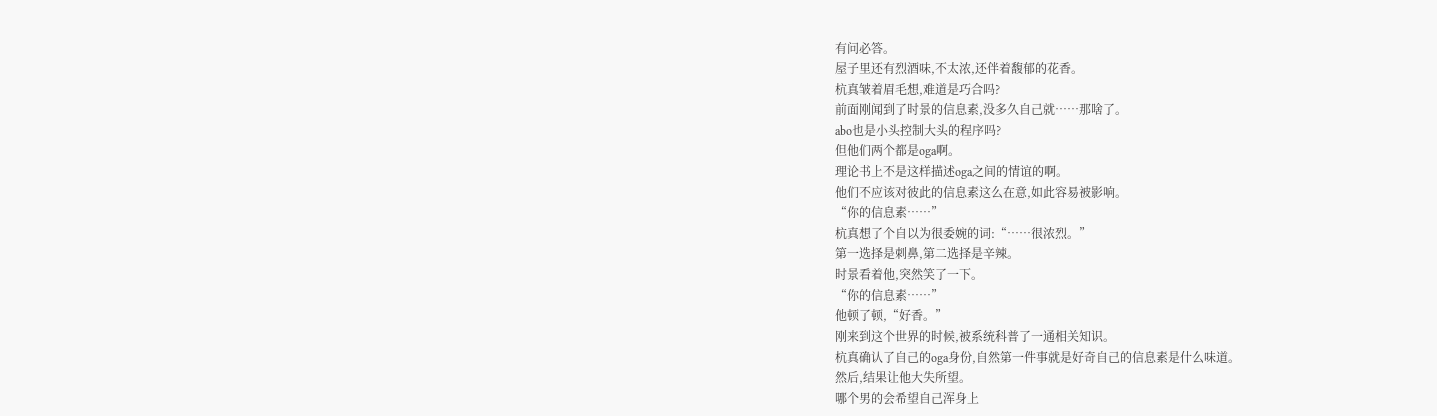有问必答。
屋子里还有烈酒味,不太浓,还伴着馥郁的花香。
杭真皱着眉毛想,难道是巧合吗?
前面刚闻到了时景的信息素,没多久自己就……那啥了。
abo也是小头控制大头的程序吗?
但他们两个都是oga啊。
理论书上不是这样描述oga之间的情谊的啊。
他们不应该对彼此的信息素这么在意,如此容易被影响。
“你的信息素……”
杭真想了个自以为很委婉的词:“……很浓烈。”
第一选择是刺鼻,第二选择是辛辣。
时景看着他,突然笑了一下。
“你的信息素……”
他顿了顿,“好香。”
刚来到这个世界的时候,被系统科普了一通相关知识。
杭真确认了自己的oga身份,自然第一件事就是好奇自己的信息素是什么味道。
然后,结果让他大失所望。
哪个男的会希望自己浑身上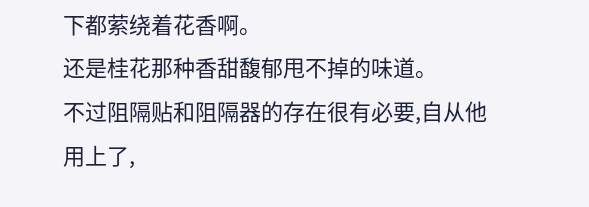下都萦绕着花香啊。
还是桂花那种香甜馥郁甩不掉的味道。
不过阻隔贴和阻隔器的存在很有必要,自从他用上了,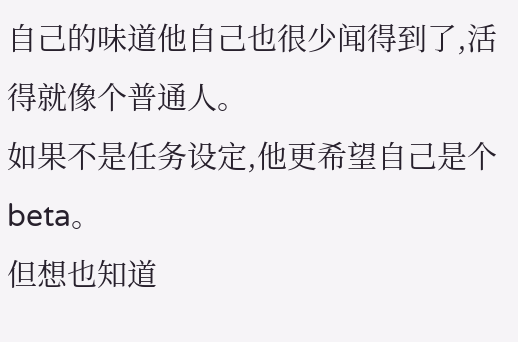自己的味道他自己也很少闻得到了,活得就像个普通人。
如果不是任务设定,他更希望自己是个beta。
但想也知道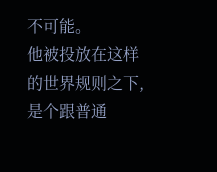不可能。
他被投放在这样的世界规则之下,是个跟普通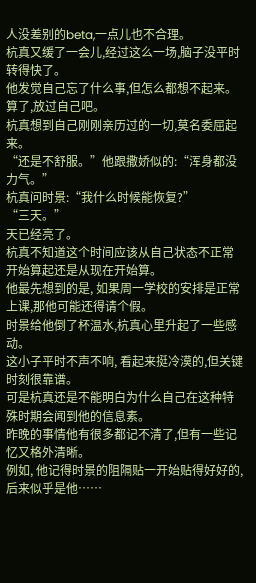人没差别的beta,一点儿也不合理。
杭真又缓了一会儿,经过这么一场,脑子没平时转得快了。
他发觉自己忘了什么事,但怎么都想不起来。
算了,放过自己吧。
杭真想到自己刚刚亲历过的一切,莫名委屈起来。
“还是不舒服。”他跟撒娇似的:“浑身都没力气。”
杭真问时景:“我什么时候能恢复?”
“三天。”
天已经亮了。
杭真不知道这个时间应该从自己状态不正常开始算起还是从现在开始算。
他最先想到的是, 如果周一学校的安排是正常上课,那他可能还得请个假。
时景给他倒了杯温水,杭真心里升起了一些感动。
这小子平时不声不响, 看起来挺冷漠的,但关键时刻很靠谱。
可是杭真还是不能明白为什么自己在这种特殊时期会闻到他的信息素。
昨晚的事情他有很多都记不清了,但有一些记忆又格外清晰。
例如, 他记得时景的阻隔贴一开始贴得好好的, 后来似乎是他……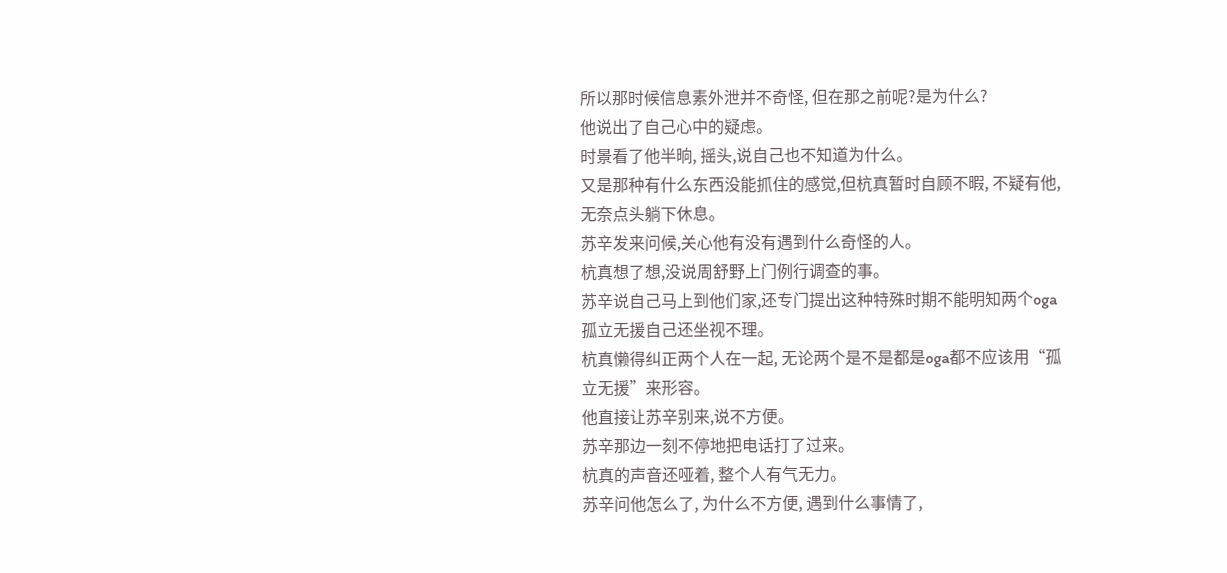所以那时候信息素外泄并不奇怪, 但在那之前呢?是为什么?
他说出了自己心中的疑虑。
时景看了他半晌, 摇头,说自己也不知道为什么。
又是那种有什么东西没能抓住的感觉,但杭真暂时自顾不暇, 不疑有他, 无奈点头躺下休息。
苏辛发来问候,关心他有没有遇到什么奇怪的人。
杭真想了想,没说周舒野上门例行调查的事。
苏辛说自己马上到他们家,还专门提出这种特殊时期不能明知两个oga孤立无援自己还坐视不理。
杭真懒得纠正两个人在一起, 无论两个是不是都是oga都不应该用“孤立无援”来形容。
他直接让苏辛别来,说不方便。
苏辛那边一刻不停地把电话打了过来。
杭真的声音还哑着, 整个人有气无力。
苏辛问他怎么了, 为什么不方便, 遇到什么事情了,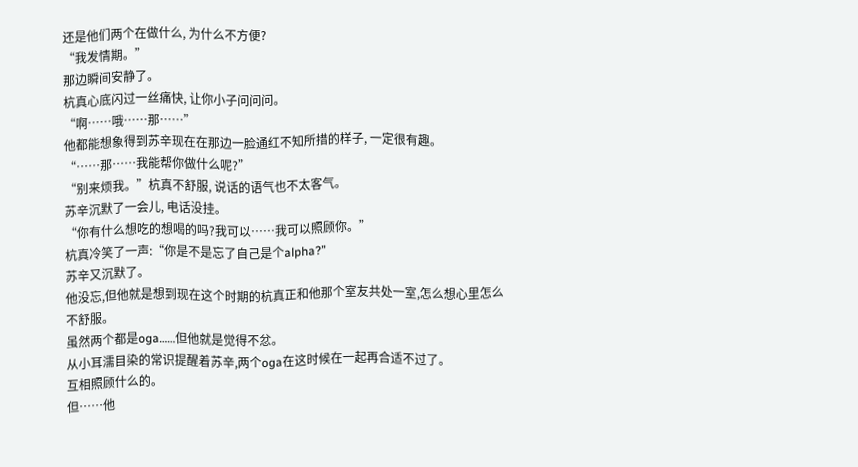还是他们两个在做什么, 为什么不方便?
“我发情期。”
那边瞬间安静了。
杭真心底闪过一丝痛快, 让你小子问问问。
“啊……哦……那……”
他都能想象得到苏辛现在在那边一脸通红不知所措的样子, 一定很有趣。
“……那……我能帮你做什么呢?”
“别来烦我。”杭真不舒服, 说话的语气也不太客气。
苏辛沉默了一会儿, 电话没挂。
“你有什么想吃的想喝的吗?我可以……我可以照顾你。”
杭真冷笑了一声:“你是不是忘了自己是个alpha?”
苏辛又沉默了。
他没忘,但他就是想到现在这个时期的杭真正和他那个室友共处一室,怎么想心里怎么不舒服。
虽然两个都是oga……但他就是觉得不忿。
从小耳濡目染的常识提醒着苏辛,两个oga在这时候在一起再合适不过了。
互相照顾什么的。
但……他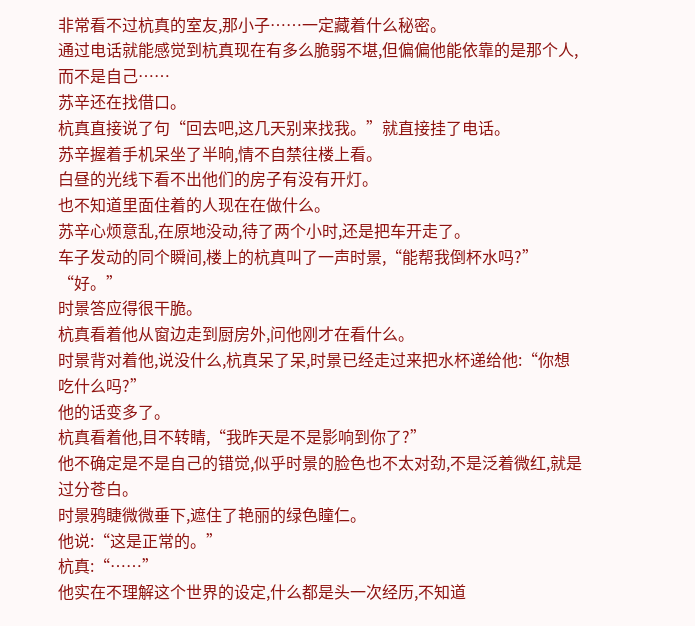非常看不过杭真的室友,那小子……一定藏着什么秘密。
通过电话就能感觉到杭真现在有多么脆弱不堪,但偏偏他能依靠的是那个人,而不是自己……
苏辛还在找借口。
杭真直接说了句“回去吧,这几天别来找我。”就直接挂了电话。
苏辛握着手机呆坐了半晌,情不自禁往楼上看。
白昼的光线下看不出他们的房子有没有开灯。
也不知道里面住着的人现在在做什么。
苏辛心烦意乱,在原地没动,待了两个小时,还是把车开走了。
车子发动的同个瞬间,楼上的杭真叫了一声时景,“能帮我倒杯水吗?”
“好。”
时景答应得很干脆。
杭真看着他从窗边走到厨房外,问他刚才在看什么。
时景背对着他,说没什么,杭真呆了呆,时景已经走过来把水杯递给他:“你想吃什么吗?”
他的话变多了。
杭真看着他,目不转睛,“我昨天是不是影响到你了?”
他不确定是不是自己的错觉,似乎时景的脸色也不太对劲,不是泛着微红,就是过分苍白。
时景鸦睫微微垂下,遮住了艳丽的绿色瞳仁。
他说:“这是正常的。”
杭真:“……”
他实在不理解这个世界的设定,什么都是头一次经历,不知道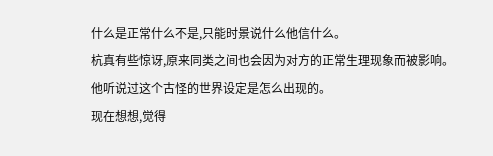什么是正常什么不是,只能时景说什么他信什么。
杭真有些惊讶,原来同类之间也会因为对方的正常生理现象而被影响。
他听说过这个古怪的世界设定是怎么出现的。
现在想想,觉得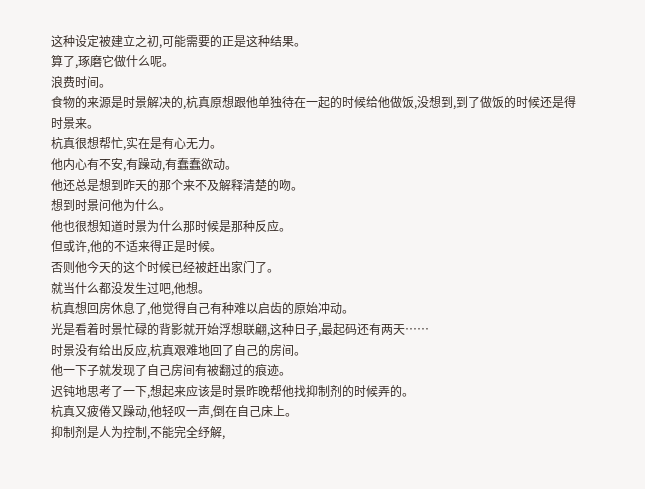这种设定被建立之初,可能需要的正是这种结果。
算了,琢磨它做什么呢。
浪费时间。
食物的来源是时景解决的,杭真原想跟他单独待在一起的时候给他做饭,没想到,到了做饭的时候还是得时景来。
杭真很想帮忙,实在是有心无力。
他内心有不安,有躁动,有蠢蠢欲动。
他还总是想到昨天的那个来不及解释清楚的吻。
想到时景问他为什么。
他也很想知道时景为什么那时候是那种反应。
但或许,他的不适来得正是时候。
否则他今天的这个时候已经被赶出家门了。
就当什么都没发生过吧,他想。
杭真想回房休息了,他觉得自己有种难以启齿的原始冲动。
光是看着时景忙碌的背影就开始浮想联翩,这种日子,最起码还有两天……
时景没有给出反应,杭真艰难地回了自己的房间。
他一下子就发现了自己房间有被翻过的痕迹。
迟钝地思考了一下,想起来应该是时景昨晚帮他找抑制剂的时候弄的。
杭真又疲倦又躁动,他轻叹一声,倒在自己床上。
抑制剂是人为控制,不能完全纾解,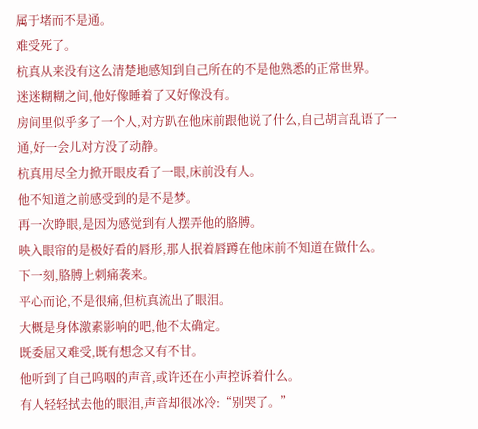属于堵而不是通。
难受死了。
杭真从来没有这么清楚地感知到自己所在的不是他熟悉的正常世界。
迷迷糊糊之间,他好像睡着了又好像没有。
房间里似乎多了一个人,对方趴在他床前跟他说了什么,自己胡言乱语了一通,好一会儿对方没了动静。
杭真用尽全力掀开眼皮看了一眼,床前没有人。
他不知道之前感受到的是不是梦。
再一次睁眼,是因为感觉到有人摆弄他的胳膊。
映入眼帘的是极好看的唇形,那人抿着唇蹲在他床前不知道在做什么。
下一刻,胳膊上刺痛袭来。
平心而论,不是很痛,但杭真流出了眼泪。
大概是身体激素影响的吧,他不太确定。
既委屈又难受,既有想念又有不甘。
他听到了自己呜咽的声音,或许还在小声控诉着什么。
有人轻轻拭去他的眼泪,声音却很冰冷:“别哭了。”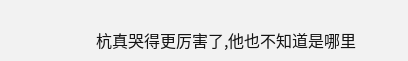杭真哭得更厉害了,他也不知道是哪里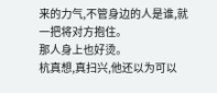来的力气,不管身边的人是谁,就一把将对方抱住。
那人身上也好烫。
杭真想,真扫兴,他还以为可以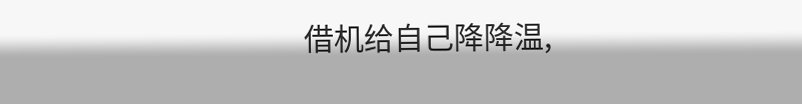借机给自己降降温,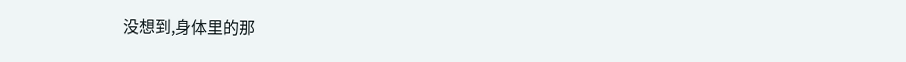没想到,身体里的那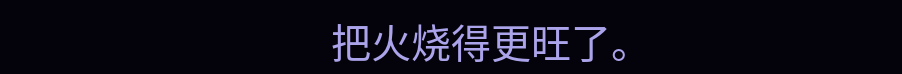把火烧得更旺了。